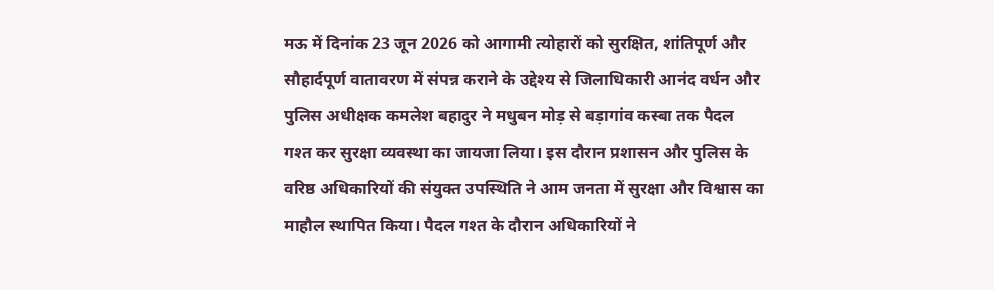मऊ में दिनांक 23 जून 2026 को आगामी त्योहारों को सुरक्षित, शांतिपूर्ण और सौहार्दपूर्ण वातावरण में संपन्न कराने के उद्देश्य से जिलाधिकारी आनंद वर्धन और पुलिस अधीक्षक कमलेश बहादुर ने मधुबन मोड़ से बड़ागांव कस्बा तक पैदल गश्त कर सुरक्षा व्यवस्था का जायजा लिया। इस दौरान प्रशासन और पुलिस के वरिष्ठ अधिकारियों की संयुक्त उपस्थिति ने आम जनता में सुरक्षा और विश्वास का माहौल स्थापित किया। पैदल गश्त के दौरान अधिकारियों ने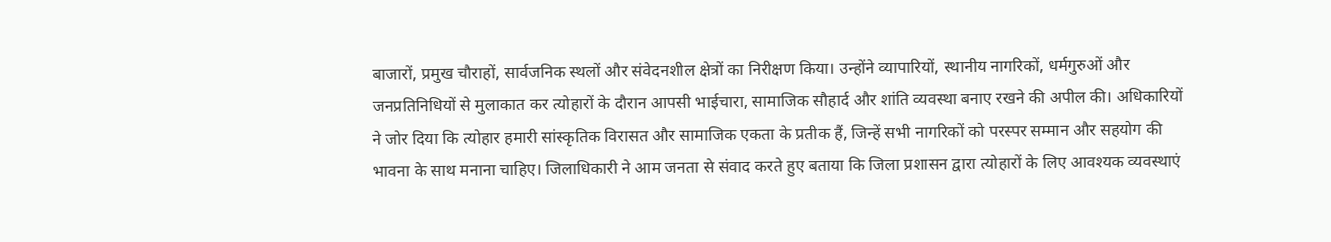बाजारों, प्रमुख चौराहों, सार्वजनिक स्थलों और संवेदनशील क्षेत्रों का निरीक्षण किया। उन्होंने व्यापारियों, स्थानीय नागरिकों, धर्मगुरुओं और जनप्रतिनिधियों से मुलाकात कर त्योहारों के दौरान आपसी भाईचारा, सामाजिक सौहार्द और शांति व्यवस्था बनाए रखने की अपील की। अधिकारियों ने जोर दिया कि त्योहार हमारी सांस्कृतिक विरासत और सामाजिक एकता के प्रतीक हैं, जिन्हें सभी नागरिकों को परस्पर सम्मान और सहयोग की भावना के साथ मनाना चाहिए। जिलाधिकारी ने आम जनता से संवाद करते हुए बताया कि जिला प्रशासन द्वारा त्योहारों के लिए आवश्यक व्यवस्थाएं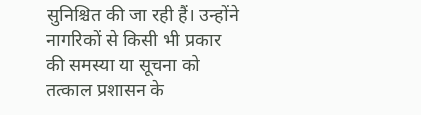सुनिश्चित की जा रही हैं। उन्होंने नागरिकों से किसी भी प्रकार की समस्या या सूचना को तत्काल प्रशासन के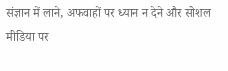संज्ञान में लाने, अफवाहों पर ध्यान न देने और सोशल मीडिया पर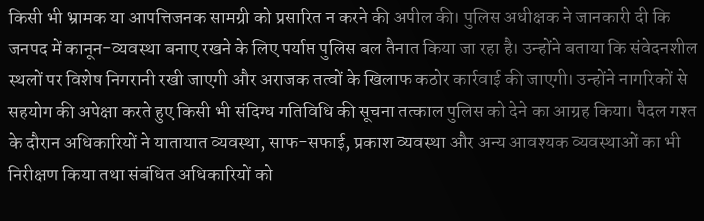किसी भी भ्रामक या आपत्तिजनक सामग्री को प्रसारित न करने की अपील की। पुलिस अधीक्षक ने जानकारी दी कि जनपद में कानून-व्यवस्था बनाए रखने के लिए पर्याप्त पुलिस बल तैनात किया जा रहा है। उन्होंने बताया कि संवेदनशील स्थलों पर विशेष निगरानी रखी जाएगी और अराजक तत्वों के खिलाफ कठोर कार्रवाई की जाएगी। उन्होंने नागरिकों से सहयोग की अपेक्षा करते हुए किसी भी संदिग्ध गतिविधि की सूचना तत्काल पुलिस को देने का आग्रह किया। पैदल गश्त के दौरान अधिकारियों ने यातायात व्यवस्था, साफ-सफाई, प्रकाश व्यवस्था और अन्य आवश्यक व्यवस्थाओं का भी निरीक्षण किया तथा संबंधित अधिकारियों को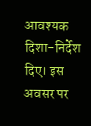आवश्यक दिशा-निर्देश दिए। इस अवसर पर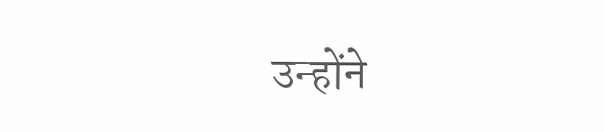उन्होंने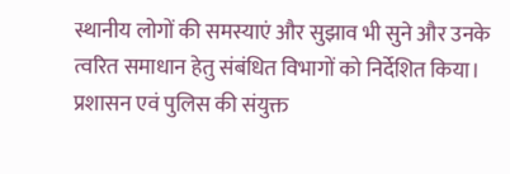स्थानीय लोगों की समस्याएं और सुझाव भी सुने और उनके त्वरित समाधान हेतु संबंधित विभागों को निर्देशित किया। प्रशासन एवं पुलिस की संयुक्त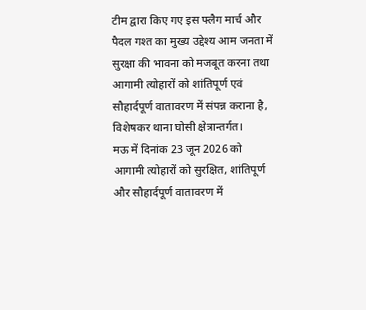टीम द्वारा किए गए इस फ्लैग मार्च और पैदल गश्त का मुख्य उद्देश्य आम जनता में सुरक्षा की भावना को मजबूत करना तथा आगामी त्योहारों को शांतिपूर्ण एवं सौहार्दपूर्ण वातावरण में संपन्न कराना है, विशेषकर थाना घोसी क्षेत्रान्तर्गत।
मऊ में दिनांक 23 जून 2026 को आगामी त्योहारों को सुरक्षित, शांतिपूर्ण और सौहार्दपूर्ण वातावरण में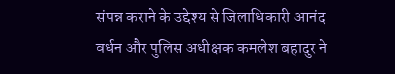संपन्न कराने के उद्देश्य से जिलाधिकारी आनंद वर्धन और पुलिस अधीक्षक कमलेश बहादुर ने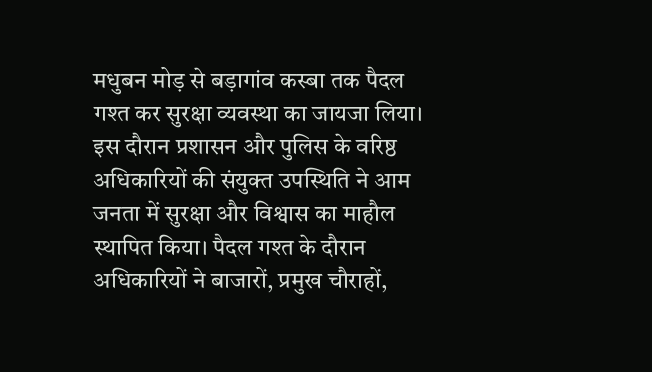मधुबन मोड़ से बड़ागांव कस्बा तक पैदल गश्त कर सुरक्षा व्यवस्था का जायजा लिया। इस दौरान प्रशासन और पुलिस के वरिष्ठ अधिकारियों की संयुक्त उपस्थिति ने आम जनता में सुरक्षा और विश्वास का माहौल स्थापित किया। पैदल गश्त के दौरान अधिकारियों ने बाजारों, प्रमुख चौराहों,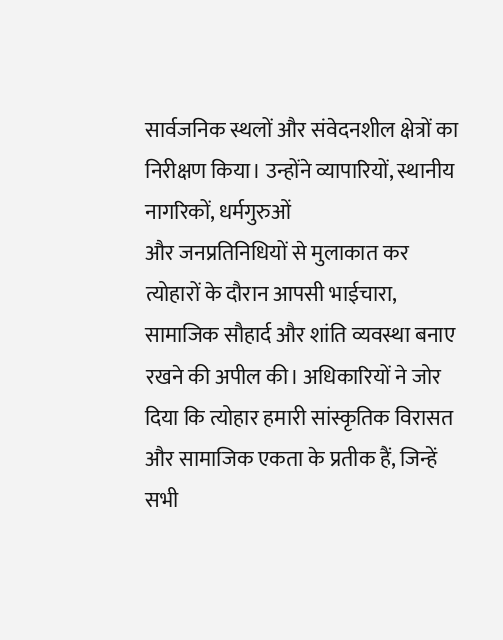सार्वजनिक स्थलों और संवेदनशील क्षेत्रों का निरीक्षण किया। उन्होंने व्यापारियों, स्थानीय नागरिकों, धर्मगुरुओं
और जनप्रतिनिधियों से मुलाकात कर त्योहारों के दौरान आपसी भाईचारा, सामाजिक सौहार्द और शांति व्यवस्था बनाए रखने की अपील की। अधिकारियों ने जोर दिया कि त्योहार हमारी सांस्कृतिक विरासत और सामाजिक एकता के प्रतीक हैं, जिन्हें सभी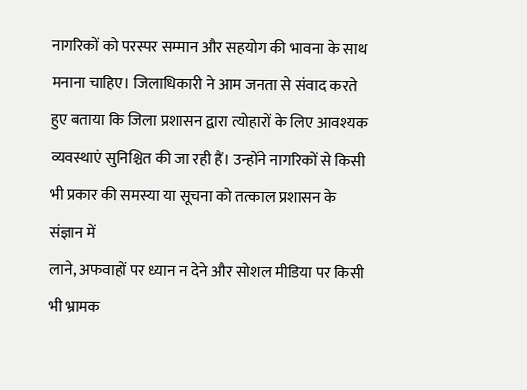नागरिकों को परस्पर सम्मान और सहयोग की भावना के साथ मनाना चाहिए। जिलाधिकारी ने आम जनता से संवाद करते हुए बताया कि जिला प्रशासन द्वारा त्योहारों के लिए आवश्यक व्यवस्थाएं सुनिश्चित की जा रही हैं। उन्होंने नागरिकों से किसी भी प्रकार की समस्या या सूचना को तत्काल प्रशासन के संज्ञान में
लाने, अफवाहों पर ध्यान न देने और सोशल मीडिया पर किसी भी भ्रामक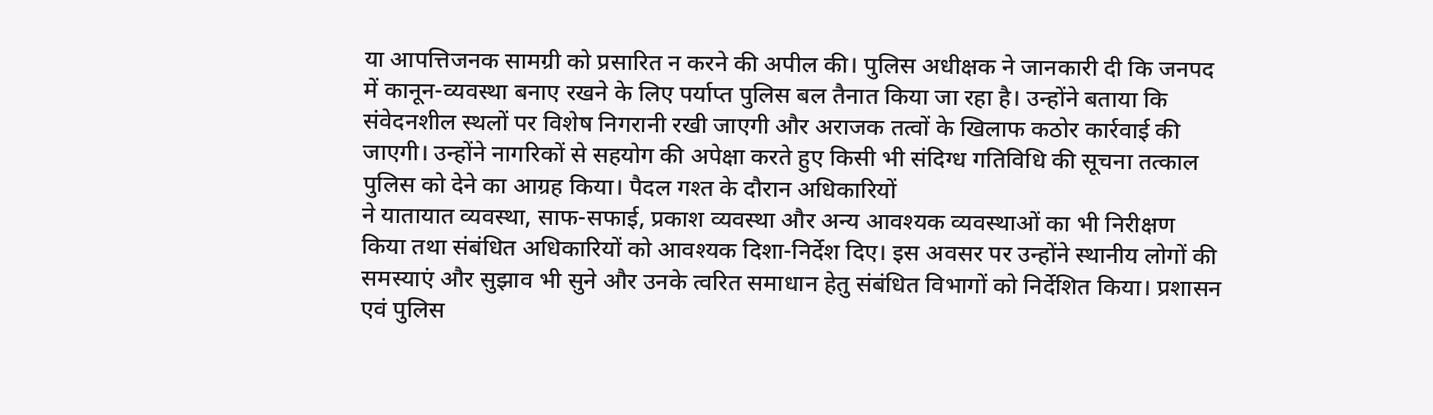या आपत्तिजनक सामग्री को प्रसारित न करने की अपील की। पुलिस अधीक्षक ने जानकारी दी कि जनपद में कानून-व्यवस्था बनाए रखने के लिए पर्याप्त पुलिस बल तैनात किया जा रहा है। उन्होंने बताया कि संवेदनशील स्थलों पर विशेष निगरानी रखी जाएगी और अराजक तत्वों के खिलाफ कठोर कार्रवाई की जाएगी। उन्होंने नागरिकों से सहयोग की अपेक्षा करते हुए किसी भी संदिग्ध गतिविधि की सूचना तत्काल पुलिस को देने का आग्रह किया। पैदल गश्त के दौरान अधिकारियों
ने यातायात व्यवस्था, साफ-सफाई, प्रकाश व्यवस्था और अन्य आवश्यक व्यवस्थाओं का भी निरीक्षण किया तथा संबंधित अधिकारियों को आवश्यक दिशा-निर्देश दिए। इस अवसर पर उन्होंने स्थानीय लोगों की समस्याएं और सुझाव भी सुने और उनके त्वरित समाधान हेतु संबंधित विभागों को निर्देशित किया। प्रशासन एवं पुलिस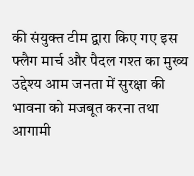की संयुक्त टीम द्वारा किए गए इस फ्लैग मार्च और पैदल गश्त का मुख्य उद्देश्य आम जनता में सुरक्षा की भावना को मजबूत करना तथा आगामी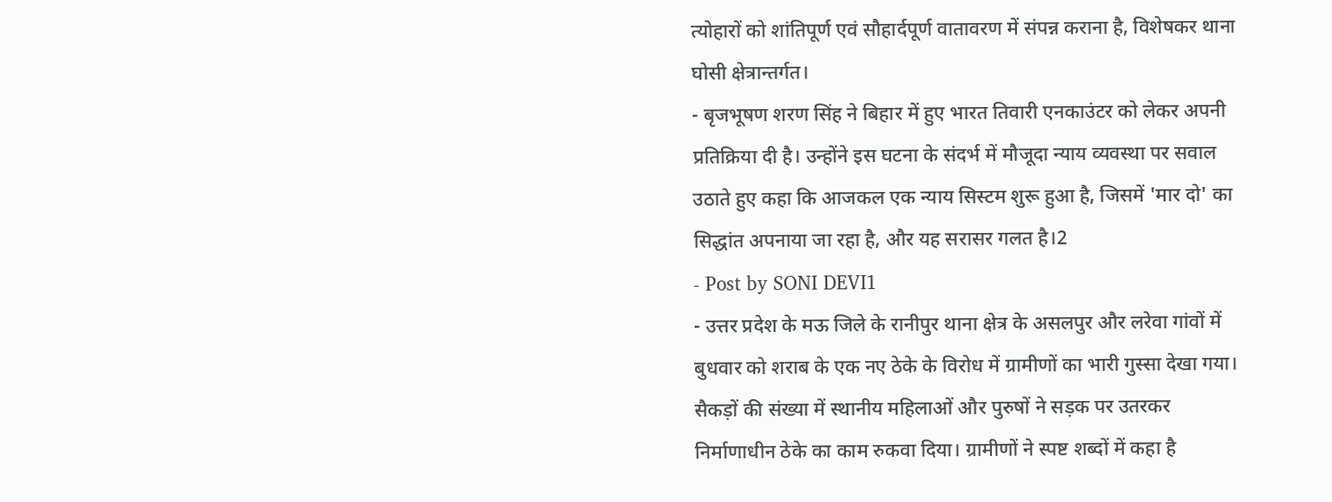त्योहारों को शांतिपूर्ण एवं सौहार्दपूर्ण वातावरण में संपन्न कराना है, विशेषकर थाना घोसी क्षेत्रान्तर्गत।
- बृजभूषण शरण सिंह ने बिहार में हुए भारत तिवारी एनकाउंटर को लेकर अपनी प्रतिक्रिया दी है। उन्होंने इस घटना के संदर्भ में मौजूदा न्याय व्यवस्था पर सवाल उठाते हुए कहा कि आजकल एक न्याय सिस्टम शुरू हुआ है, जिसमें 'मार दो' का सिद्धांत अपनाया जा रहा है, और यह सरासर गलत है।2
- Post by SONI DEVI1
- उत्तर प्रदेश के मऊ जिले के रानीपुर थाना क्षेत्र के असलपुर और लरेवा गांवों में बुधवार को शराब के एक नए ठेके के विरोध में ग्रामीणों का भारी गुस्सा देखा गया। सैकड़ों की संख्या में स्थानीय महिलाओं और पुरुषों ने सड़क पर उतरकर निर्माणाधीन ठेके का काम रुकवा दिया। ग्रामीणों ने स्पष्ट शब्दों में कहा है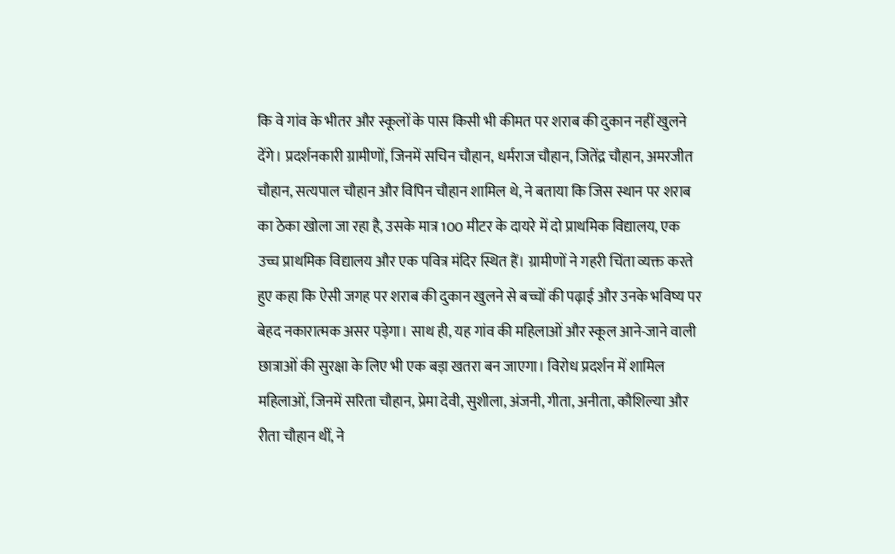कि वे गांव के भीतर और स्कूलों के पास किसी भी कीमत पर शराब की दुकान नहीं खुलने देंगे। प्रदर्शनकारी ग्रामीणों, जिनमें सचिन चौहान, धर्मराज चौहान, जितेंद्र चौहान, अमरजीत चौहान, सत्यपाल चौहान और विपिन चौहान शामिल थे, ने बताया कि जिस स्थान पर शराब का ठेका खोला जा रहा है, उसके मात्र 100 मीटर के दायरे में दो प्राथमिक विद्यालय, एक उच्च प्राथमिक विद्यालय और एक पवित्र मंदिर स्थित हैं। ग्रामीणों ने गहरी चिंता व्यक्त करते हुए कहा कि ऐसी जगह पर शराब की दुकान खुलने से बच्चों की पढ़ाई और उनके भविष्य पर बेहद नकारात्मक असर पड़ेगा। साथ ही, यह गांव की महिलाओं और स्कूल आने-जाने वाली छात्राओं की सुरक्षा के लिए भी एक बड़ा खतरा बन जाएगा। विरोध प्रदर्शन में शामिल महिलाओं, जिनमें सरिता चौहान, प्रेमा देवी, सुशीला, अंजनी, गीता, अनीता, कौशिल्या और रीता चौहान थीं, ने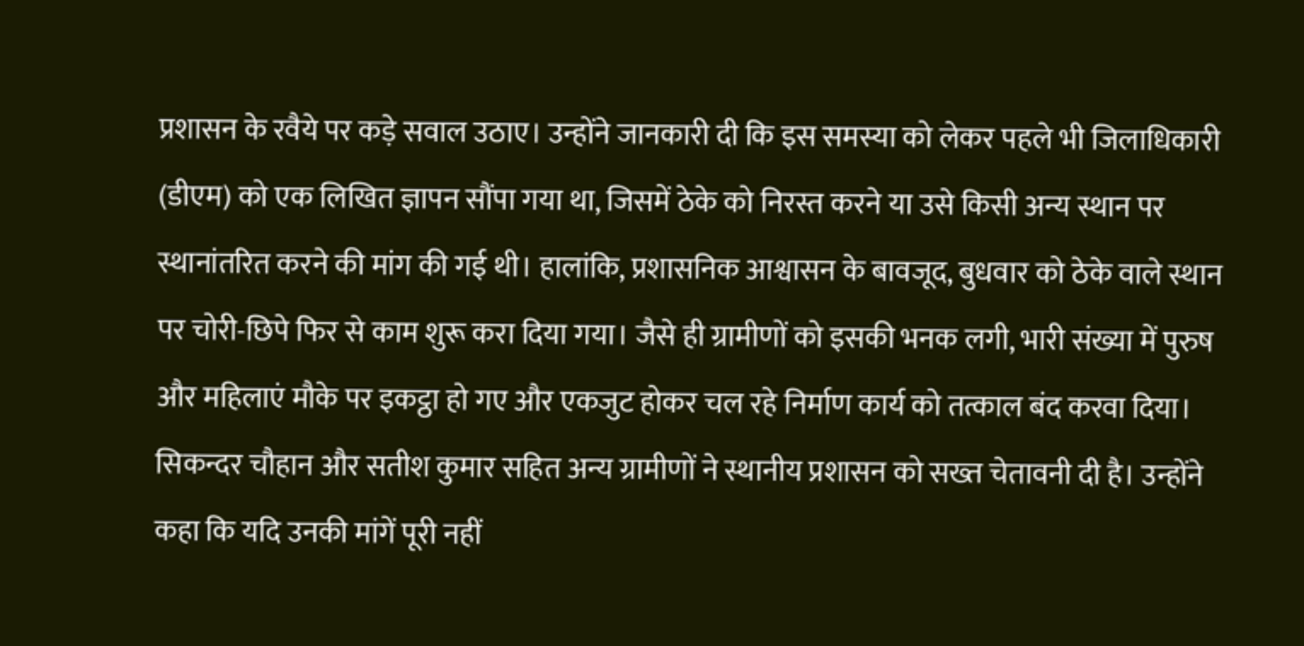प्रशासन के रवैये पर कड़े सवाल उठाए। उन्होंने जानकारी दी कि इस समस्या को लेकर पहले भी जिलाधिकारी (डीएम) को एक लिखित ज्ञापन सौंपा गया था, जिसमें ठेके को निरस्त करने या उसे किसी अन्य स्थान पर स्थानांतरित करने की मांग की गई थी। हालांकि, प्रशासनिक आश्वासन के बावजूद, बुधवार को ठेके वाले स्थान पर चोरी-छिपे फिर से काम शुरू करा दिया गया। जैसे ही ग्रामीणों को इसकी भनक लगी, भारी संख्या में पुरुष और महिलाएं मौके पर इकट्ठा हो गए और एकजुट होकर चल रहे निर्माण कार्य को तत्काल बंद करवा दिया। सिकन्दर चौहान और सतीश कुमार सहित अन्य ग्रामीणों ने स्थानीय प्रशासन को सख्त चेतावनी दी है। उन्होंने कहा कि यदि उनकी मांगें पूरी नहीं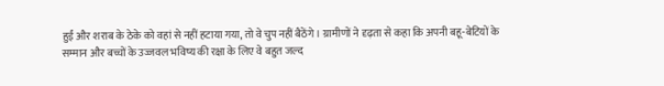हुईं और शराब के ठेके को वहां से नहीं हटाया गया, तो वे चुप नहीं बैठेंगे। ग्रामीणों ने दृढ़ता से कहा कि अपनी बहू-बेटियों के सम्मान और बच्चों के उज्जवल भविष्य की रक्षा के लिए वे बहुत जल्द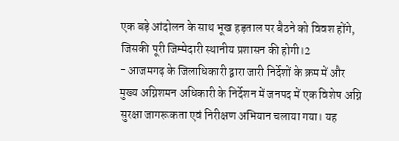एक बड़े आंदोलन के साथ भूख हड़ताल पर बैठने को विवश होंगे, जिसकी पूरी जिम्मेदारी स्थानीय प्रशासन की होगी।2
- आजमगढ़ के जिलाधिकारी द्वारा जारी निर्देशों के क्रम में और मुख्य अग्निशमन अधिकारी के निर्देशन में जनपद में एक विशेष अग्नि सुरक्षा जागरूकता एवं निरीक्षण अभियान चलाया गया। यह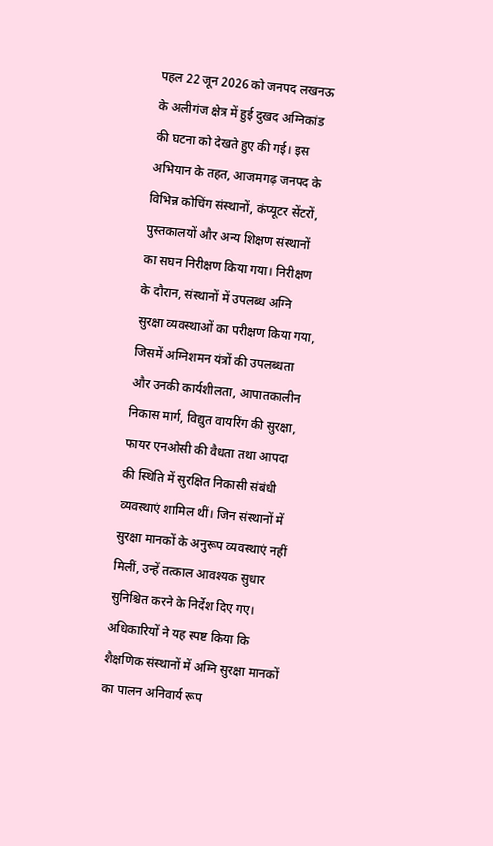पहल 22 जून 2026 को जनपद लखनऊ के अलीगंज क्षेत्र में हुई दुखद अग्निकांड की घटना को देखते हुए की गई। इस अभियान के तहत, आजमगढ़ जनपद के विभिन्न कोचिंग संस्थानों, कंप्यूटर सेंटरों, पुस्तकालयों और अन्य शिक्षण संस्थानों का सघन निरीक्षण किया गया। निरीक्षण के दौरान, संस्थानों में उपलब्ध अग्नि सुरक्षा व्यवस्थाओं का परीक्षण किया गया, जिसमें अग्निशमन यंत्रों की उपलब्धता और उनकी कार्यशीलता, आपातकालीन निकास मार्ग, विद्युत वायरिंग की सुरक्षा, फायर एनओसी की वैधता तथा आपदा की स्थिति में सुरक्षित निकासी संबंधी व्यवस्थाएं शामिल थीं। जिन संस्थानों में सुरक्षा मानकों के अनुरूप व्यवस्थाएं नहीं मिलीं, उन्हें तत्काल आवश्यक सुधार सुनिश्चित करने के निर्देश दिए गए। अधिकारियों ने यह स्पष्ट किया कि शैक्षणिक संस्थानों में अग्नि सुरक्षा मानकों का पालन अनिवार्य रूप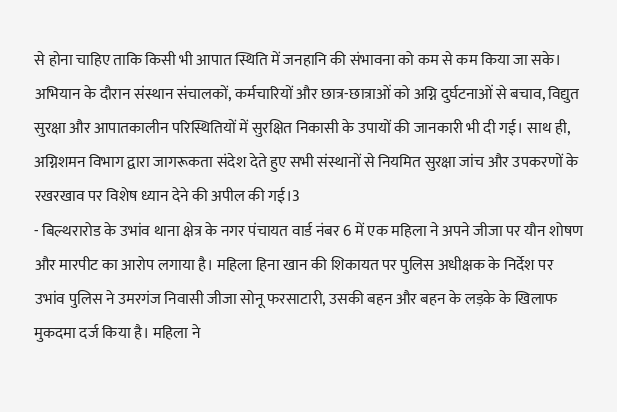से होना चाहिए ताकि किसी भी आपात स्थिति में जनहानि की संभावना को कम से कम किया जा सके। अभियान के दौरान संस्थान संचालकों, कर्मचारियों और छात्र-छात्राओं को अग्नि दुर्घटनाओं से बचाव, विद्युत सुरक्षा और आपातकालीन परिस्थितियों में सुरक्षित निकासी के उपायों की जानकारी भी दी गई। साथ ही, अग्निशमन विभाग द्वारा जागरूकता संदेश देते हुए सभी संस्थानों से नियमित सुरक्षा जांच और उपकरणों के रखरखाव पर विशेष ध्यान देने की अपील की गई।3
- बिल्थरारोड के उभांव थाना क्षेत्र के नगर पंचायत वार्ड नंबर 6 में एक महिला ने अपने जीजा पर यौन शोषण और मारपीट का आरोप लगाया है। महिला हिना खान की शिकायत पर पुलिस अधीक्षक के निर्देश पर उभांव पुलिस ने उमरगंज निवासी जीजा सोनू फरसाटारी, उसकी बहन और बहन के लड़के के खिलाफ मुकदमा दर्ज किया है। महिला ने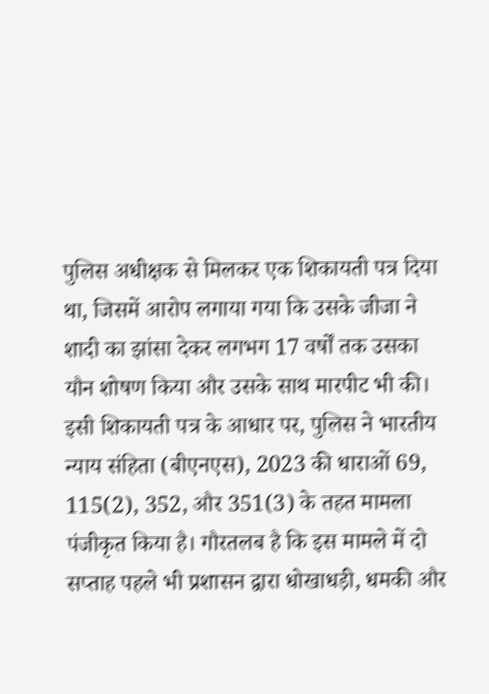पुलिस अधीक्षक से मिलकर एक शिकायती पत्र दिया था, जिसमें आरोप लगाया गया कि उसके जीजा ने शादी का झांसा देकर लगभग 17 वर्षों तक उसका यौन शोषण किया और उसके साथ मारपीट भी की। इसी शिकायती पत्र के आधार पर, पुलिस ने भारतीय न्याय संहिता (बीएनएस), 2023 की धाराओं 69, 115(2), 352, और 351(3) के तहत मामला पंजीकृत किया है। गौरतलब है कि इस मामले में दो सप्ताह पहले भी प्रशासन द्वारा धोखाधड़ी, धमकी और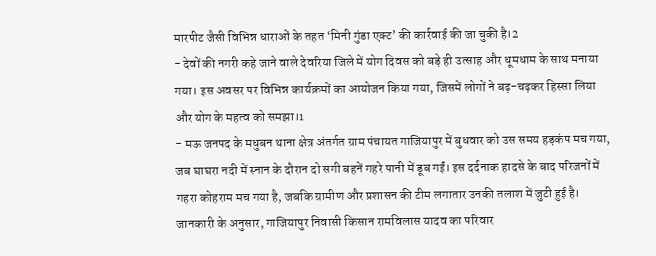मारपीट जैसी विभिन्न धाराओं के तहत ‘मिनी गुंडा एक्ट’ की कार्रवाई की जा चुकी है।2
- देवों की नगरी कहे जाने वाले देवरिया जिले में योग दिवस को बड़े ही उत्साह और धूमधाम के साथ मनाया गया। इस अवसर पर विभिन्न कार्यक्रमों का आयोजन किया गया, जिसमें लोगों ने बढ़-चढ़कर हिस्सा लिया और योग के महत्व को समझा।1
- मऊ जनपद के मधुबन थाना क्षेत्र अंतर्गत ग्राम पंचायत गाजियापुर में बुधवार को उस समय हड़कंप मच गया, जब घाघरा नदी में स्नान के दौरान दो सगी बहनें गहरे पानी में डूब गईं। इस दर्दनाक हादसे के बाद परिजनों में गहरा कोहराम मच गया है, जबकि ग्रामीण और प्रशासन की टीम लगातार उनकी तलाश में जुटी हुई है। जानकारी के अनुसार, गाजियापुर निवासी किसान रामविलास यादव का परिवार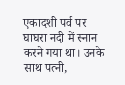एकादशी पर्व पर घाघरा नदी में स्नान करने गया था। उनके साथ पत्नी,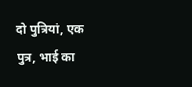दो पुत्रियां, एक पुत्र, भाई का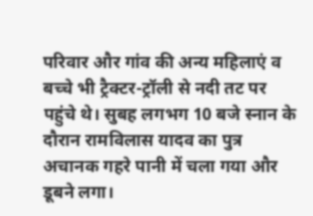परिवार और गांव की अन्य महिलाएं व बच्चे भी ट्रैक्टर-ट्रॉली से नदी तट पर पहुंचे थे। सुबह लगभग 10 बजे स्नान के दौरान रामविलास यादव का पुत्र अचानक गहरे पानी में चला गया और डूबने लगा।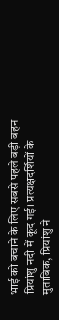भाई को बचाने के लिए सबसे पहले बड़ी बहन प्रियांशु नदी में कूद गई। प्रत्यक्षदर्शियों के मुताबिक, प्रियांशु ने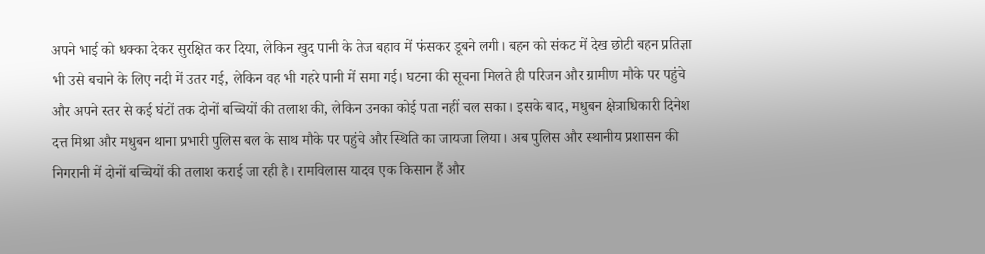अपने भाई को धक्का देकर सुरक्षित कर दिया, लेकिन खुद पानी के तेज बहाव में फंसकर डूबने लगी। बहन को संकट में देख छोटी बहन प्रतिज्ञा भी उसे बचाने के लिए नदी में उतर गई, लेकिन वह भी गहरे पानी में समा गई। घटना की सूचना मिलते ही परिजन और ग्रामीण मौके पर पहुंचे और अपने स्तर से कई घंटों तक दोनों बच्चियों की तलाश की, लेकिन उनका कोई पता नहीं चल सका। इसके बाद, मधुबन क्षेत्राधिकारी दिनेश दत्त मिश्रा और मधुबन थाना प्रभारी पुलिस बल के साथ मौके पर पहुंचे और स्थिति का जायजा लिया। अब पुलिस और स्थानीय प्रशासन की निगरानी में दोनों बच्चियों की तलाश कराई जा रही है। रामविलास यादव एक किसान हैं और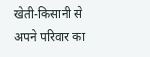खेती-किसानी से अपने परिवार का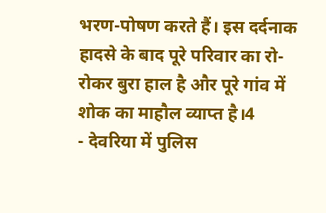भरण-पोषण करते हैं। इस दर्दनाक हादसे के बाद पूरे परिवार का रो-रोकर बुरा हाल है और पूरे गांव में शोक का माहौल व्याप्त है।4
- देवरिया में पुलिस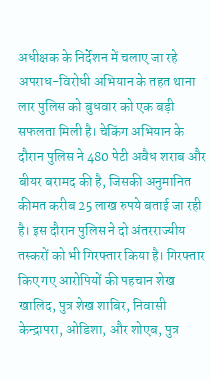अधीक्षक के निर्देशन में चलाए जा रहे अपराध-विरोधी अभियान के तहत थाना लार पुलिस को बुधवार को एक बड़ी सफलता मिली है। चेकिंग अभियान के दौरान पुलिस ने 480 पेटी अवैध शराब और बीयर बरामद की है, जिसकी अनुमानित कीमत करीब 25 लाख रुपये बताई जा रही है। इस दौरान पुलिस ने दो अंतरराज्यीय तस्करों को भी गिरफ्तार किया है। गिरफ्तार किए गए आरोपियों की पहचान शेख खालिद, पुत्र शेख शाबिर, निवासी केन्द्रापरा, ओडिशा, और शोएब, पुत्र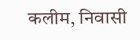कलीम, निवासी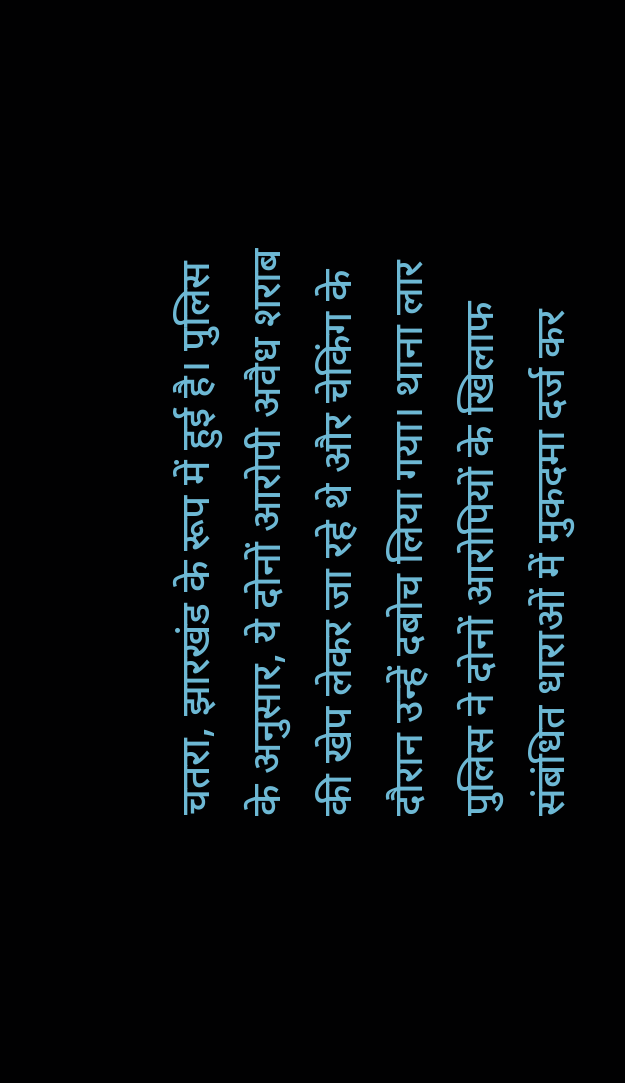चतरा, झारखंड के रूप में हुई है। पुलिस के अनुसार, ये दोनों आरोपी अवैध शराब की खेप लेकर जा रहे थे और चेकिंग के दौरान उन्हें दबोच लिया गया। थाना लार पुलिस ने दोनों आरोपियों के खिलाफ संबंधित धाराओं में मुकदमा दर्ज कर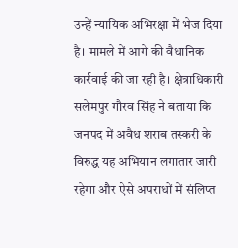उन्हें न्यायिक अभिरक्षा में भेज दिया है। मामले में आगे की वैधानिक कार्रवाई की जा रही है। क्षेत्राधिकारी सलेमपुर गौरव सिंह ने बताया कि जनपद में अवैध शराब तस्करी के विरुद्ध यह अभियान लगातार जारी रहेगा और ऐसे अपराधों में संलिप्त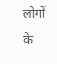लोगों के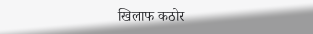खिलाफ कठोर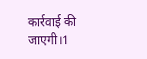कार्रवाई की जाएगी।1